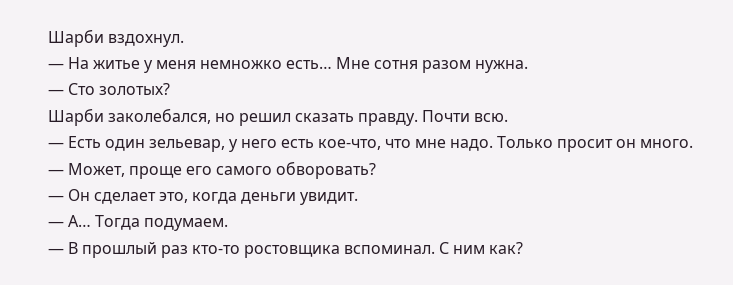Шарби вздохнул.
— На житье у меня немножко есть… Мне сотня разом нужна.
— Сто золотых?
Шарби заколебался, но решил сказать правду. Почти всю.
— Есть один зельевар, у него есть кое-что, что мне надо. Только просит он много.
— Может, проще его самого обворовать?
— Он сделает это, когда деньги увидит.
— А… Тогда подумаем.
— В прошлый раз кто-то ростовщика вспоминал. С ним как?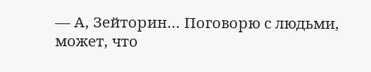— А, Зейторин… Поговорю с людьми, может, что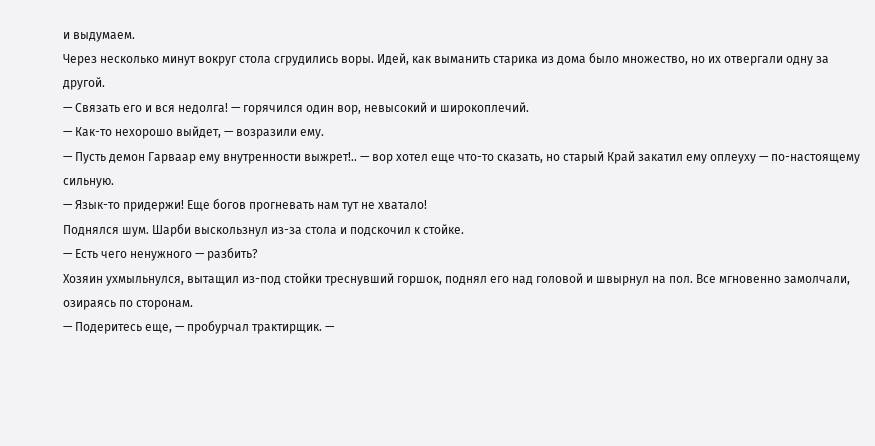и выдумаем.
Через несколько минут вокруг стола сгрудились воры. Идей, как выманить старика из дома было множество, но их отвергали одну за другой.
— Связать его и вся недолга! — горячился один вор, невысокий и широкоплечий.
— Как-то нехорошо выйдет, — возразили ему.
— Пусть демон Гарваар ему внутренности выжрет!.. — вор хотел еще что-то сказать, но старый Край закатил ему оплеуху — по-настоящему сильную.
— Язык-то придержи! Еще богов прогневать нам тут не хватало!
Поднялся шум. Шарби выскользнул из-за стола и подскочил к стойке.
— Есть чего ненужного — разбить?
Хозяин ухмыльнулся, вытащил из-под стойки треснувший горшок, поднял его над головой и швырнул на пол. Все мгновенно замолчали, озираясь по сторонам.
— Подеритесь еще, — пробурчал трактирщик. —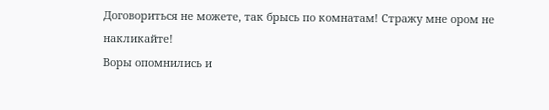Договориться не можете, так брысь по комнатам! Стражу мне ором не накликайте!
Воры опомнились и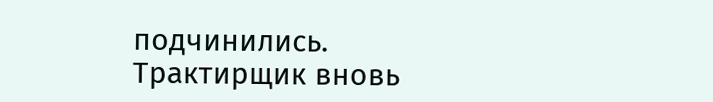подчинились. Трактирщик вновь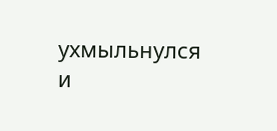ухмыльнулся и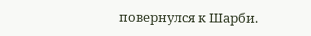повернулся к Шарби.